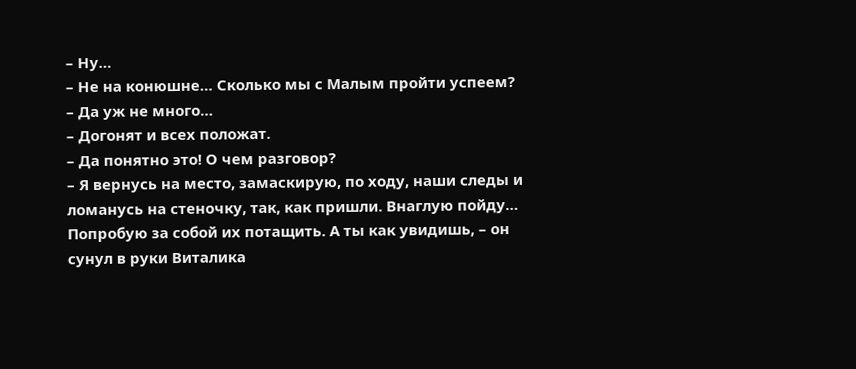– Ну…
– Не на конюшне… Сколько мы с Малым пройти успеем?
– Да уж не много…
– Догонят и всех положат.
– Да понятно это! О чем разговор?
– Я вернусь на место, замаскирую, по ходу, наши следы и ломанусь на стеночку, так, как пришли. Внаглую пойду… Попробую за собой их потащить. А ты как увидишь, – он сунул в руки Виталика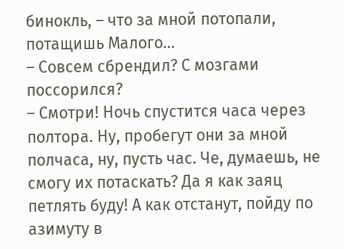бинокль, – что за мной потопали, потащишь Малого…
– Совсем сбрендил? С мозгами поссорился?
– Смотри! Ночь спустится часа через полтора. Ну, пробегут они за мной полчаса, ну, пусть час. Че, думаешь, не смогу их потаскать? Да я как заяц петлять буду! А как отстанут, пойду по азимуту в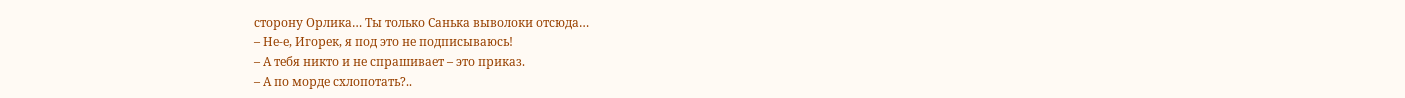сторону Орлика… Ты только Санька выволоки отсюда…
– Не-е, Игорек, я под это не подписываюсь!
– А тебя никто и не спрашивает – это приказ.
– А по морде схлопотать?..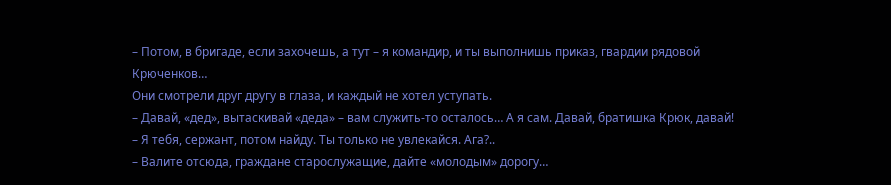– Потом, в бригаде, если захочешь, а тут – я командир, и ты выполнишь приказ, гвардии рядовой Крюченков…
Они смотрели друг другу в глаза, и каждый не хотел уступать.
– Давай, «дед», вытаскивай «деда» – вам служить-то осталось… А я сам. Давай, братишка Крюк, давай!
– Я тебя, сержант, потом найду. Ты только не увлекайся. Ага?..
– Валите отсюда, граждане старослужащие, дайте «молодым» дорогу…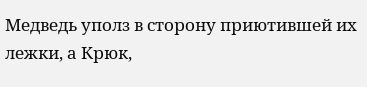Медведь уполз в сторону приютившей их лежки, а Крюк,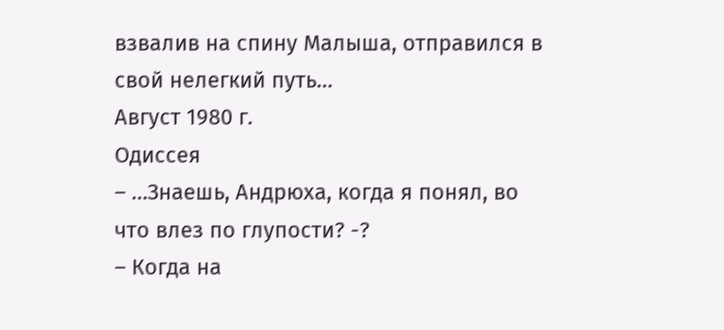взвалив на спину Малыша, отправился в свой нелегкий путь…
Август 1980 г.
Одиссея
– …Знаешь, Андрюха, когда я понял, во что влез по глупости? -?
– Когда на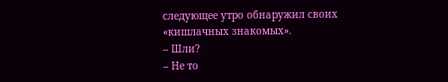следующее утро обнаружил своих «кишлачных знакомых».
– Шли?
– Не то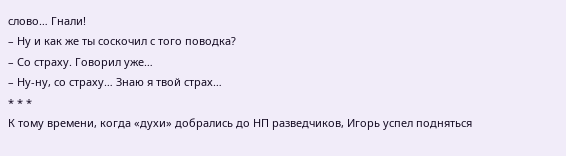слово… Гнали!
– Ну и как же ты соскочил с того поводка?
– Со страху. Говорил уже…
– Ну-ну, со страху… Знаю я твой страх…
* * *
К тому времени, когда «духи» добрались до НП разведчиков, Игорь успел подняться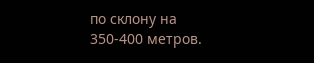по склону на 350-400 метров.